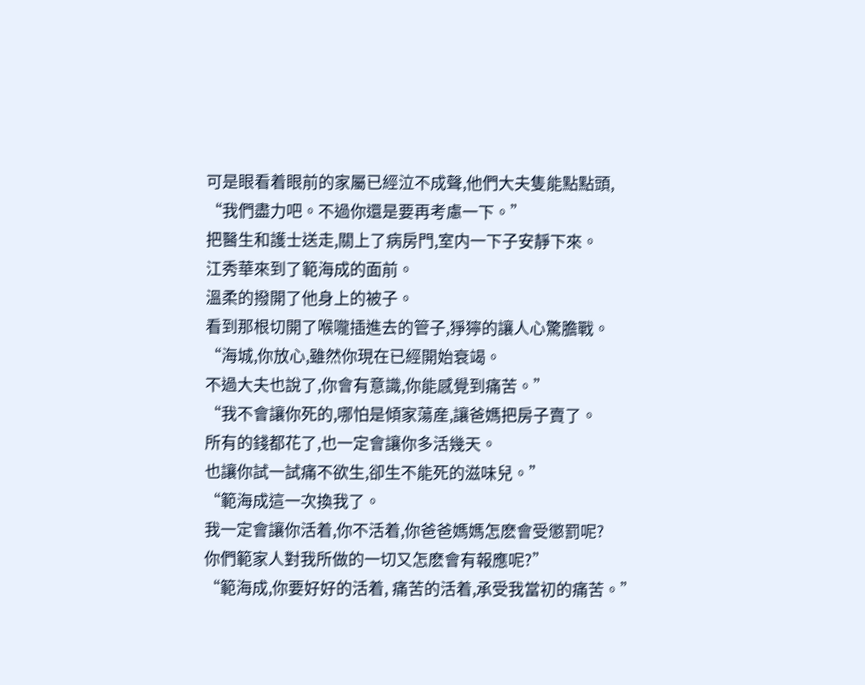可是眼看着眼前的家屬已經泣不成聲,他們大夫隻能點點頭,
“我們盡力吧。不過你還是要再考慮一下。”
把醫生和護士送走,關上了病房門,室内一下子安靜下來。
江秀華來到了範海成的面前。
溫柔的撥開了他身上的被子。
看到那根切開了喉嚨插進去的管子,猙獰的讓人心驚膽戰。
“海城,你放心,雖然你現在已經開始衰竭。
不過大夫也說了,你會有意識,你能感覺到痛苦。”
“我不會讓你死的,哪怕是傾家蕩産,讓爸媽把房子賣了。
所有的錢都花了,也一定會讓你多活幾天。
也讓你試一試痛不欲生,卻生不能死的滋味兒。”
“範海成這一次換我了。
我一定會讓你活着,你不活着,你爸爸媽媽怎麽會受懲罰呢?
你們範家人對我所做的一切又怎麽會有報應呢?”
“範海成,你要好好的活着, 痛苦的活着,承受我當初的痛苦。”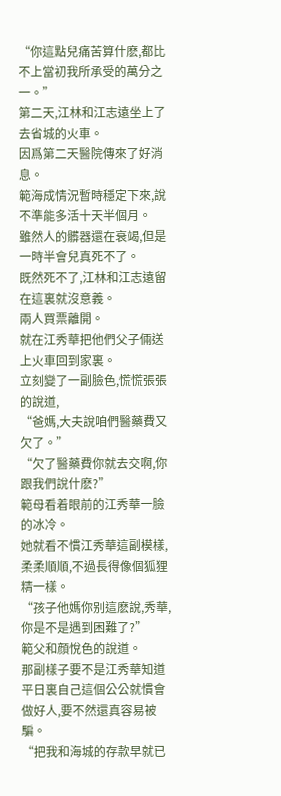“你這點兒痛苦算什麽,都比不上當初我所承受的萬分之一。”
第二天,江林和江志遠坐上了去省城的火車。
因爲第二天醫院傳來了好消息。
範海成情況暫時穩定下來,說不準能多活十天半個月。
雖然人的髒器還在衰竭,但是一時半會兒真死不了。
既然死不了,江林和江志遠留在這裏就沒意義。
兩人買票離開。
就在江秀華把他們父子倆送上火車回到家裏。
立刻變了一副臉色,慌慌張張的說道,
“爸媽,大夫說咱們醫藥費又欠了。”
“欠了醫藥費你就去交啊,你跟我們說什麽?”
範母看着眼前的江秀華一臉的冰冷。
她就看不慣江秀華這副模樣,柔柔順順,不過長得像個狐狸精一樣。
“孩子他媽你别這麽說,秀華,你是不是遇到困難了?”
範父和顔悅色的說道。
那副樣子要不是江秀華知道平日裏自己這個公公就慣會做好人,要不然還真容易被騙。
“把我和海城的存款早就已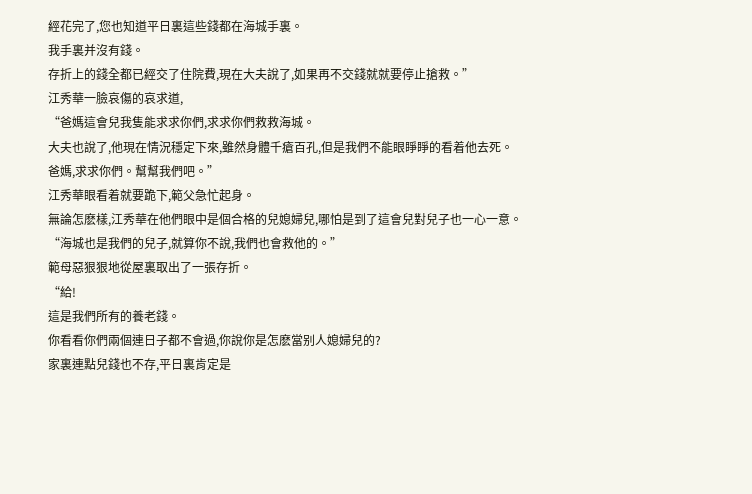經花完了,您也知道平日裏這些錢都在海城手裏。
我手裏并沒有錢。
存折上的錢全都已經交了住院費,現在大夫說了,如果再不交錢就就要停止搶救。”
江秀華一臉哀傷的哀求道,
“爸媽這會兒我隻能求求你們,求求你們救救海城。
大夫也說了,他現在情況穩定下來,雖然身體千瘡百孔,但是我們不能眼睜睜的看着他去死。
爸媽,求求你們。幫幫我們吧。”
江秀華眼看着就要跪下,範父急忙起身。
無論怎麽樣,江秀華在他們眼中是個合格的兒媳婦兒,哪怕是到了這會兒對兒子也一心一意。
“海城也是我們的兒子,就算你不說,我們也會救他的。”
範母惡狠狠地從屋裏取出了一張存折。
“給!
這是我們所有的養老錢。
你看看你們兩個連日子都不會過,你說你是怎麽當别人媳婦兒的?
家裏連點兒錢也不存,平日裏肯定是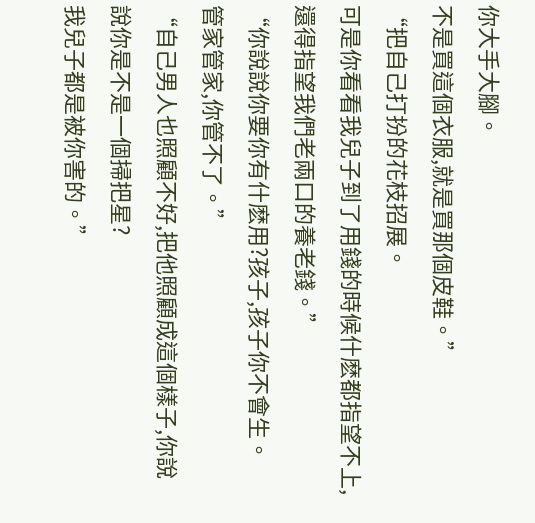你大手大腳。
不是買這個衣服,就是買那個皮鞋。”
“把自己打扮的花枝招展。
可是你看看我兒子到了用錢的時候什麽都指望不上,還得指望我們老兩口的養老錢。”
“你說說你要你有什麽用?孩子,孩子你不會生。
管家管家,你管不了。”
“自己男人也照顧不好,把他照顧成這個樣子,你說說你是不是一個掃把星?
我兒子都是被你害的。”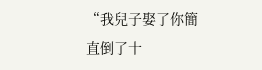“我兒子娶了你簡直倒了十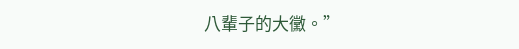八輩子的大黴。”